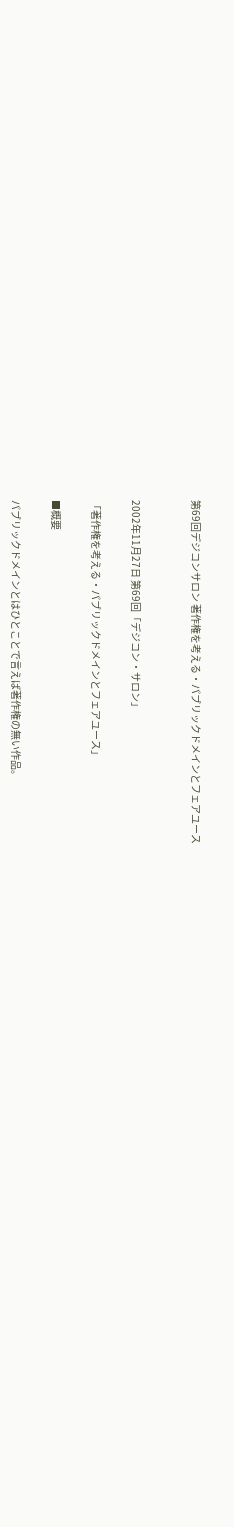第69回デジコンサロン 著作権を考える・パブリックドメインとフェアユース


2002年11月27日 第69回「デジコン・サロン」

「著作権を考える・パブリックドメインとフェアユース」

■概要

パブリックドメインとはひとことで言えば著作権の無い作品。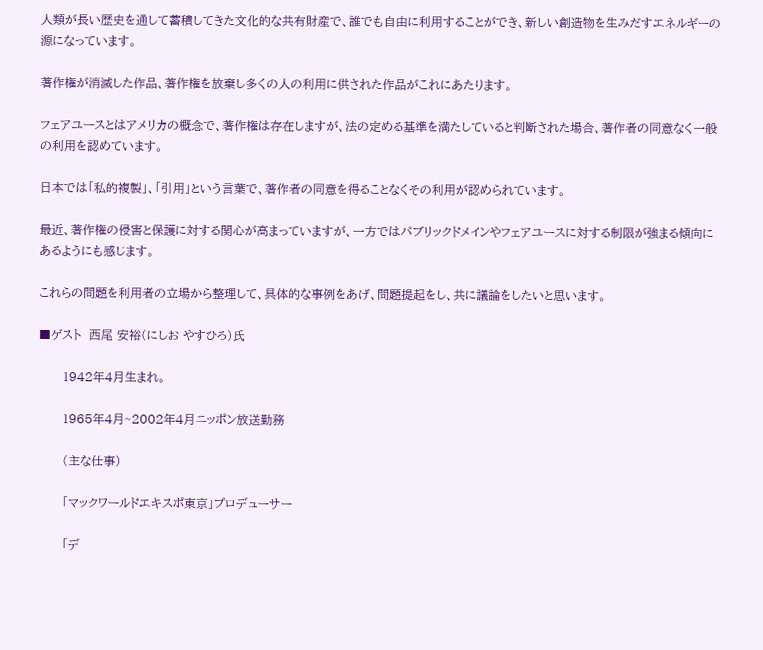人類が長い歴史を通して蓄積してきた文化的な共有財産で、誰でも自由に利用することができ、新しい創造物を生みだすエネルギーの源になっています。

著作権が消滅した作品、著作権を放棄し多くの人の利用に供された作品がこれにあたります。

フェアユースとはアメリカの概念で、著作権は存在しますが、法の定める基準を満たしていると判断された場合、著作者の同意なく一般の利用を認めています。

日本では「私的複製」、「引用」という言葉で、著作者の同意を得ることなくその利用が認められています。

最近、著作権の侵害と保護に対する関心が高まっていますが、一方ではパブリックドメインやフェアユースに対する制限が強まる傾向にあるようにも感じます。

これらの問題を利用者の立場から整理して、具体的な事例をあげ、問題提起をし、共に議論をしたいと思います。

■ゲスト  西尾 安裕(にしお やすひろ)氏

      1942年4月生まれ。

      1965年4月~2002年4月ニッポン放送勤務

      (主な仕事)

      「マックワールドエキスポ東京」プロデューサー

      「デ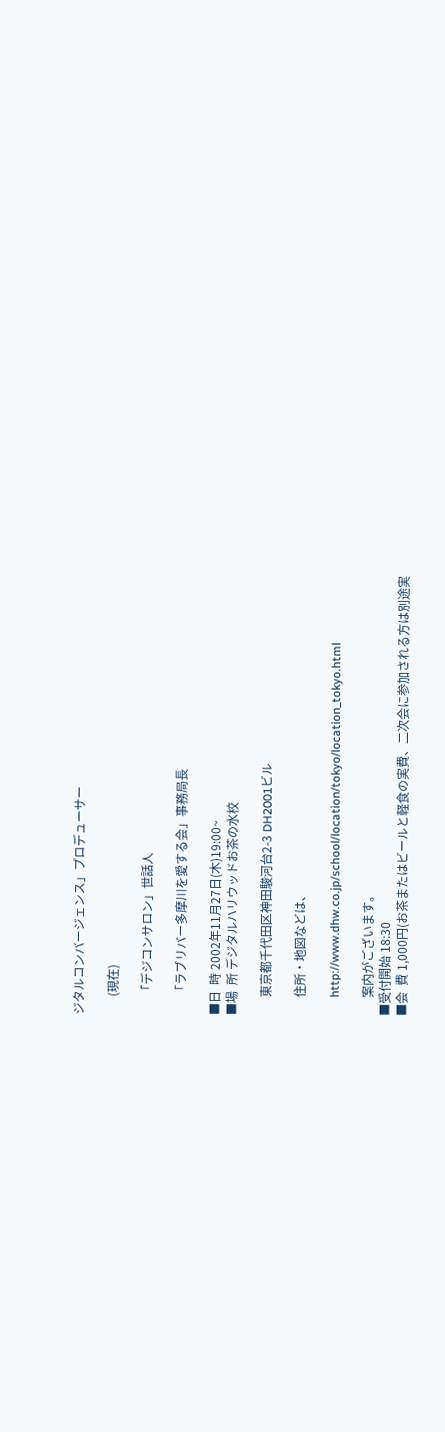ジタルコンバージェンス」プロデューサー

      (現在)

      「デジコンサロン」世話人

      「ラブリバー多摩川を愛する会」事務局長

■日  時 2002年11月27日(木)19:00~
■場  所 デジタルハリウッドお茶の水校

      東京都千代田区神田駿河台2-3 DH2001ビル

      住所・地図などは、

      http://www.dhw.co.jp/school/location/tokyo/location_tokyo.html

      案内がございます。
■受付開始 18:30
■会  費 1,000円(お茶またはビールと軽食の実費、二次会に参加される方は別途実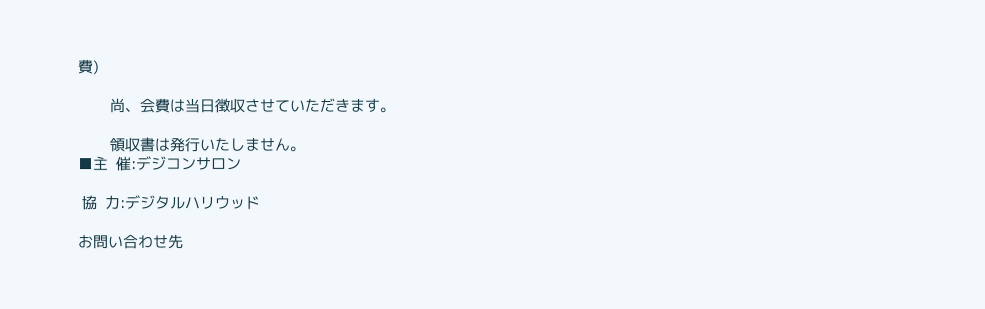費)

        尚、会費は当日徴収させていただきます。

        領収書は発行いたしません。
■主  催:デジコンサロン

 協  力:デジタルハリウッド

お問い合わせ先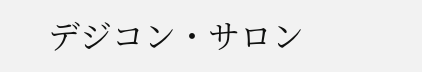デジコン・サロン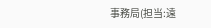事務局(担当:遠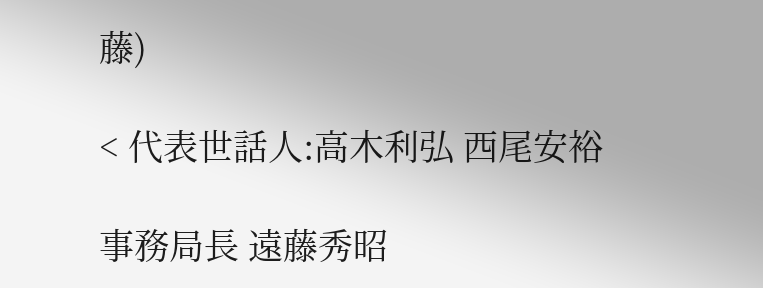藤)

< 代表世話人:高木利弘 西尾安裕

事務局長 遠藤秀昭